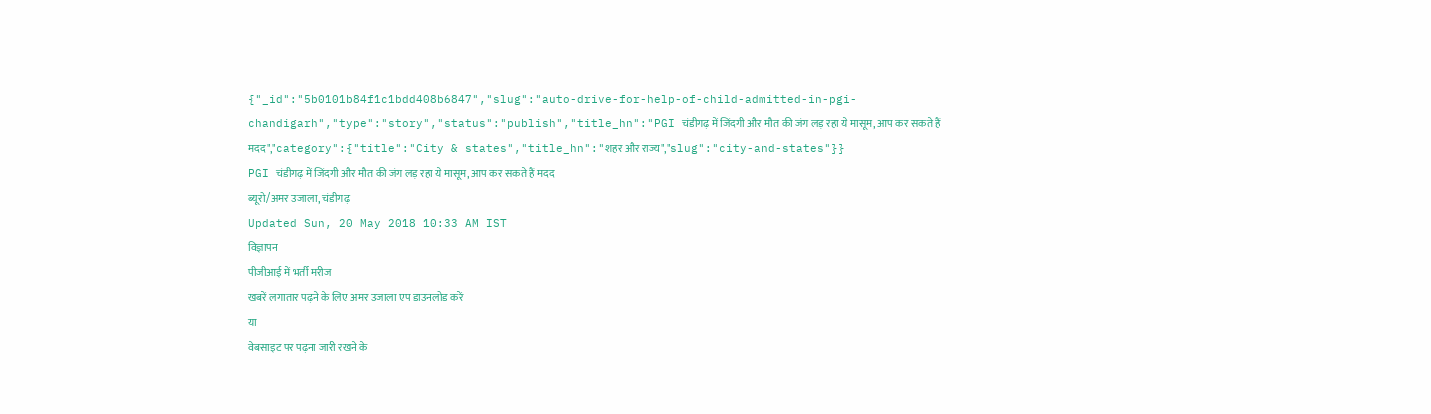{"_id":"5b0101b84f1c1bdd408b6847","slug":"auto-drive-for-help-of-child-admitted-in-pgi-chandigarh","type":"story","status":"publish","title_hn":"PGI चंडीगढ़ में जिंदगी और मौत की जंग लड़ रहा ये मासूम, आप कर सकते हैं मदद","category":{"title":"City & states","title_hn":"शहर और राज्य","slug":"city-and-states"}}
PGI चंडीगढ़ में जिंदगी और मौत की जंग लड़ रहा ये मासूम, आप कर सकते हैं मदद
ब्यूरो/अमर उजाला, चंडीगढ़
Updated Sun, 20 May 2018 10:33 AM IST
विज्ञापन
पीजीआई में भर्ती मरीज
खबरें लगातार पढ़ने के लिए अमर उजाला एप डाउनलोड करें
या
वेबसाइट पर पढ़ना जारी रखने के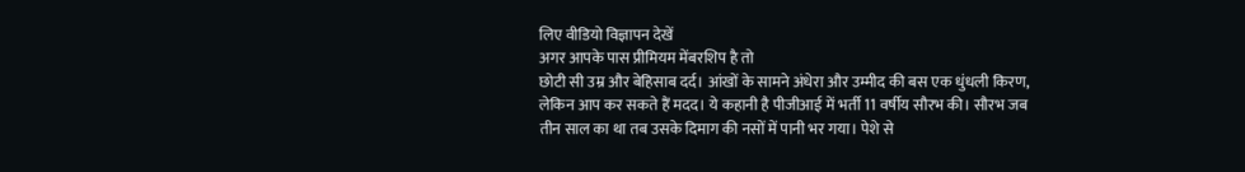लिए वीडियो विज्ञापन देखें
अगर आपके पास प्रीमियम मेंबरशिप है तो
छोटी सी उम्र और बेहिसाब दर्द। आंखों के सामने अंधेरा और उम्मीद की बस एक धुंधली किरण, लेकिन आप कर सकते हैं मदद। ये कहानी है पीजीआई में भर्ती 11 वर्षीय सौरभ की। सौरभ जब तीन साल का था तब उसके दिमाग की नसों में पानी भर गया। पेशे से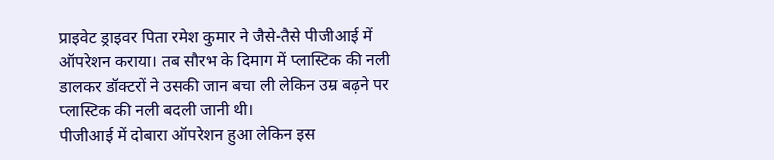प्राइवेट ड्राइवर पिता रमेश कुमार ने जैसे-तैसे पीजीआई में ऑपरेशन कराया। तब सौरभ के दिमाग में प्लास्टिक की नली डालकर डॉक्टरों ने उसकी जान बचा ली लेकिन उम्र बढ़ने पर प्लास्टिक की नली बदली जानी थी।
पीजीआई में दोबारा ऑपरेशन हुआ लेकिन इस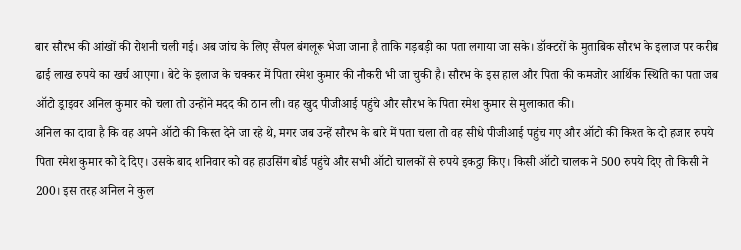बार सौरभ की आंखों की रोशनी चली गई। अब जांच के लिए सैंपल बंगलूरू भेजा जाना है ताकि गड़बड़ी का पता लगाया जा सके। डॉक्टरों के मुताबिक सौरभ के इलाज पर करीब ढाई लाख रुपये का खर्च आएगा। बेटे के इलाज के चक्कर में पिता रमेश कुमार की नौकरी भी जा चुकी है। सौरभ के इस हाल और पिता की कमजोर आर्थिक स्थिति का पता जब ऑटो ड्राइवर अनिल कुमार को चला तो उन्होंने मदद की ठान ली। वह खुद पीजीआई पहुंचे और सौरभ के पिता रमेश कुमार से मुलाकात की।
अनिल का दावा है कि वह अपने ऑटो की किस्त देने जा रहे थे, मगर जब उन्हें सौरभ के बारे में पता चला तो वह सीधे पीजीआई पहुंच गए और ऑटो की किश्त के दो हजार रुपये पिता रमेश कुमार को दे दिए। उसके बाद शनिवार को वह हाउसिंग बोर्ड पहुंचे और सभी ऑटो चालकों से रुपये इकट्ठा किए। किसी ऑटो चालक ने 500 रुपये दिए तो किसी ने 200। इस तरह अनिल ने कुल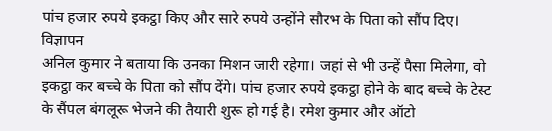पांच हजार रुपये इकट्ठा किए और सारे रुपये उन्होंने सौरभ के पिता को सौंप दिए।
विज्ञापन
अनिल कुमार ने बताया कि उनका मिशन जारी रहेगा। जहां से भी उन्हें पैसा मिलेगा, वो इकट्ठा कर बच्चे के पिता को सौंप देंगे। पांच हजार रुपये इकट्ठा होने के बाद बच्चे के टेस्ट के सैंपल बंगलूरू भेजने की तैयारी शुरू हो गई है। रमेश कुमार और ऑटो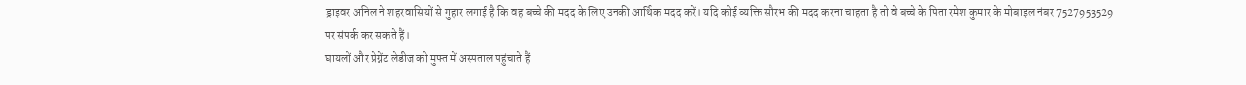ड्राइवर अनिल ने शहरवासियों से गुहार लगाई है कि वह बच्चे की मदद के लिए उनकी आर्थिक मदद करें। यदि कोई व्यक्ति सौरभ की मदद करना चाहता है तो वे बच्चे के पिता रमेश कुमार के मोबाइल नंबर 7527953529 पर संपर्क कर सकते हैं।
घायलों और प्रेग्नेंट लेडीज को मुफ्त में अस्पताल पहुंचाते हैं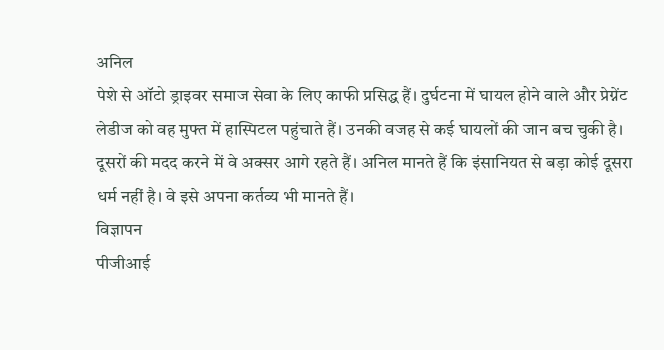अनिल
पेशे से ऑटो ड्राइवर समाज सेवा के लिए काफी प्रसिद्ध हैं। दुर्घटना में घायल होने वाले और प्रेग्नेंट लेडीज को वह मुफ्त में हास्पिटल पहुंचाते हैं। उनकी वजह से कई घायलों की जान बच चुकी है। दूसरों की मदद करने में वे अक्सर आगे रहते हैं। अनिल मानते हैं कि इंसानियत से बड़ा कोई दूसरा धर्म नहीं है। वे इसे अपना कर्तव्य भी मानते हैं।
विज्ञापन
पीजीआई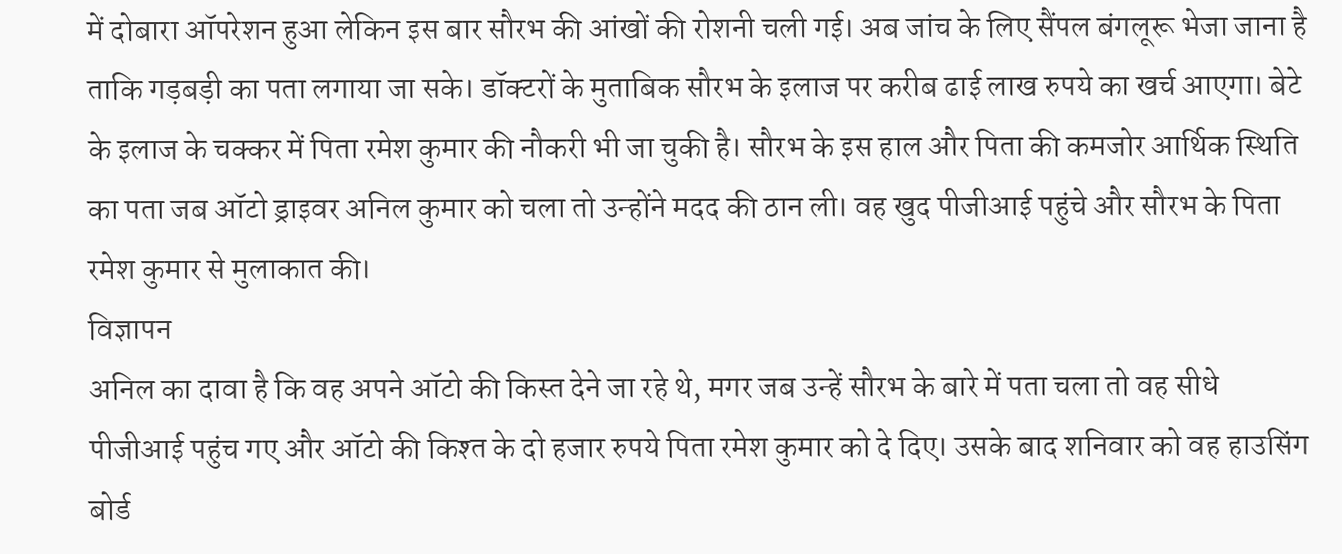में दोबारा ऑपरेशन हुआ लेकिन इस बार सौरभ की आंखों की रोशनी चली गई। अब जांच के लिए सैंपल बंगलूरू भेजा जाना है ताकि गड़बड़ी का पता लगाया जा सके। डॉक्टरों के मुताबिक सौरभ के इलाज पर करीब ढाई लाख रुपये का खर्च आएगा। बेटे के इलाज के चक्कर में पिता रमेश कुमार की नौकरी भी जा चुकी है। सौरभ के इस हाल और पिता की कमजोर आर्थिक स्थिति का पता जब ऑटो ड्राइवर अनिल कुमार को चला तो उन्होंने मदद की ठान ली। वह खुद पीजीआई पहुंचे और सौरभ के पिता रमेश कुमार से मुलाकात की।
विज्ञापन
अनिल का दावा है कि वह अपने ऑटो की किस्त देने जा रहे थे, मगर जब उन्हें सौरभ के बारे में पता चला तो वह सीधे पीजीआई पहुंच गए और ऑटो की किश्त के दो हजार रुपये पिता रमेश कुमार को दे दिए। उसके बाद शनिवार को वह हाउसिंग बोर्ड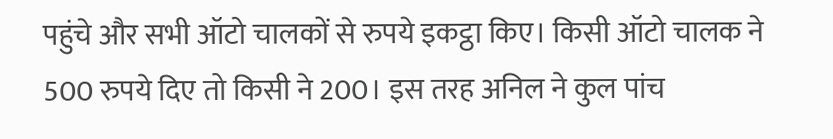पहुंचे और सभी ऑटो चालकों से रुपये इकट्ठा किए। किसी ऑटो चालक ने 500 रुपये दिए तो किसी ने 200। इस तरह अनिल ने कुल पांच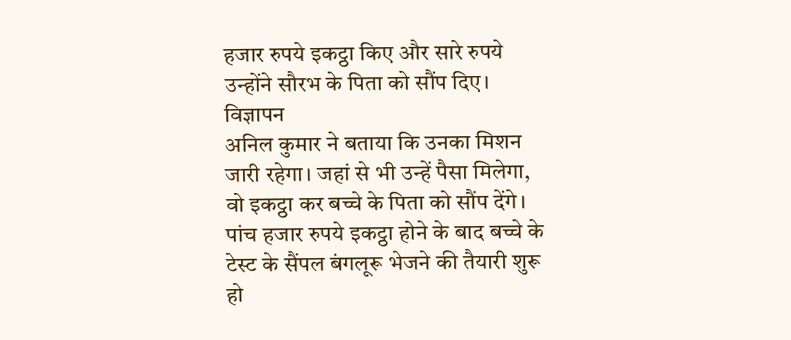हजार रुपये इकट्ठा किए और सारे रुपये उन्होंने सौरभ के पिता को सौंप दिए।
विज्ञापन
अनिल कुमार ने बताया कि उनका मिशन जारी रहेगा। जहां से भी उन्हें पैसा मिलेगा, वो इकट्ठा कर बच्चे के पिता को सौंप देंगे। पांच हजार रुपये इकट्ठा होने के बाद बच्चे के टेस्ट के सैंपल बंगलूरू भेजने की तैयारी शुरू हो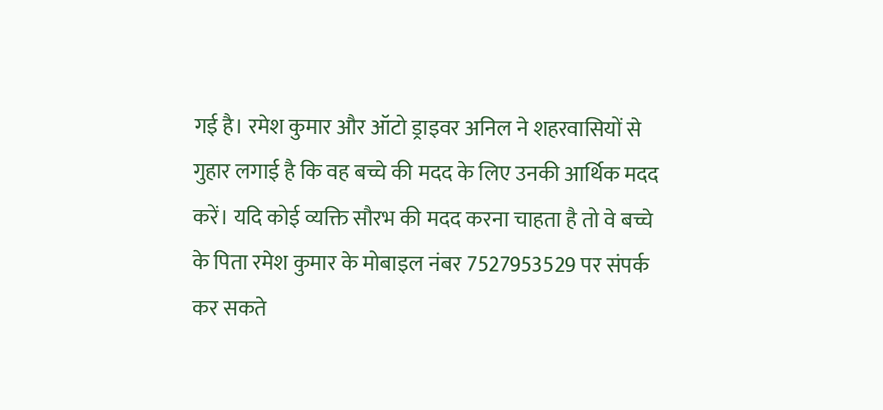गई है। रमेश कुमार और ऑटो ड्राइवर अनिल ने शहरवासियों से गुहार लगाई है कि वह बच्चे की मदद के लिए उनकी आर्थिक मदद करें। यदि कोई व्यक्ति सौरभ की मदद करना चाहता है तो वे बच्चे के पिता रमेश कुमार के मोबाइल नंबर 7527953529 पर संपर्क कर सकते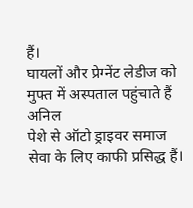हैं।
घायलों और प्रेग्नेंट लेडीज को मुफ्त में अस्पताल पहुंचाते हैं अनिल
पेशे से ऑटो ड्राइवर समाज सेवा के लिए काफी प्रसिद्ध हैं।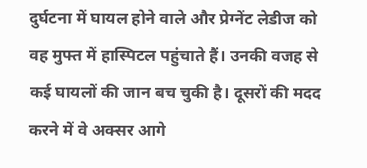दुर्घटना में घायल होने वाले और प्रेग्नेंट लेडीज को वह मुफ्त में हास्पिटल पहुंचाते हैं। उनकी वजह से कई घायलों की जान बच चुकी है। दूसरों की मदद करने में वे अक्सर आगे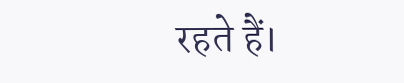रहते हैं।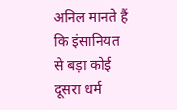अनिल मानते हैं कि इंसानियत से बड़ा कोई दूसरा धर्म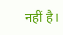नहीं है।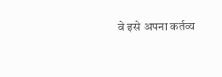वे इसे अपना कर्तव्य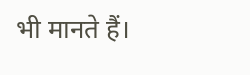भी मानते हैं।